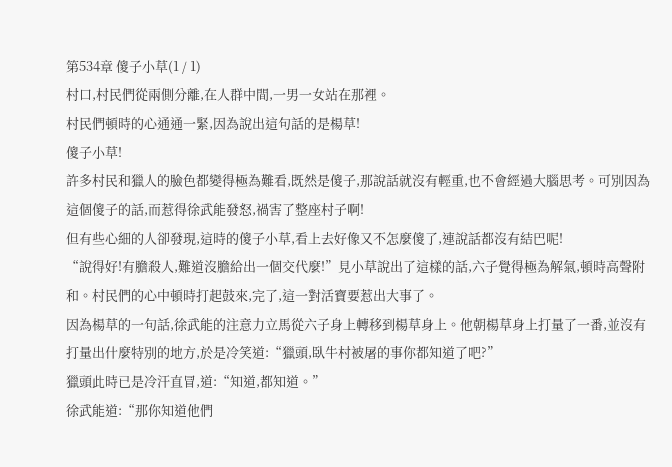第534章 傻子小草(1 / 1)
村口,村民們從兩側分離,在人群中間,一男一女站在那裡。
村民們頓時的心通通一緊,因為說出這句話的是楊草!
傻子小草!
許多村民和獵人的臉色都變得極為難看,既然是傻子,那說話就沒有輕重,也不會經過大腦思考。可別因為這個傻子的話,而惹得徐武能發怒,禍害了整座村子啊!
但有些心細的人卻發現,這時的傻子小草,看上去好像又不怎麼傻了,連說話都沒有結巴呢!
“說得好!有膽殺人,難道沒膽給出一個交代麼!”見小草說出了這樣的話,六子覺得極為解氣,頓時高聲附和。村民們的心中頓時打起鼓來,完了,這一對活寶要惹出大事了。
因為楊草的一句話,徐武能的注意力立馬從六子身上轉移到楊草身上。他朝楊草身上打量了一番,並沒有打量出什麼特別的地方,於是冷笑道:“獵頭,臥牛村被屠的事你都知道了吧?”
獵頭此時已是冷汗直冒,道:“知道,都知道。”
徐武能道:“那你知道他們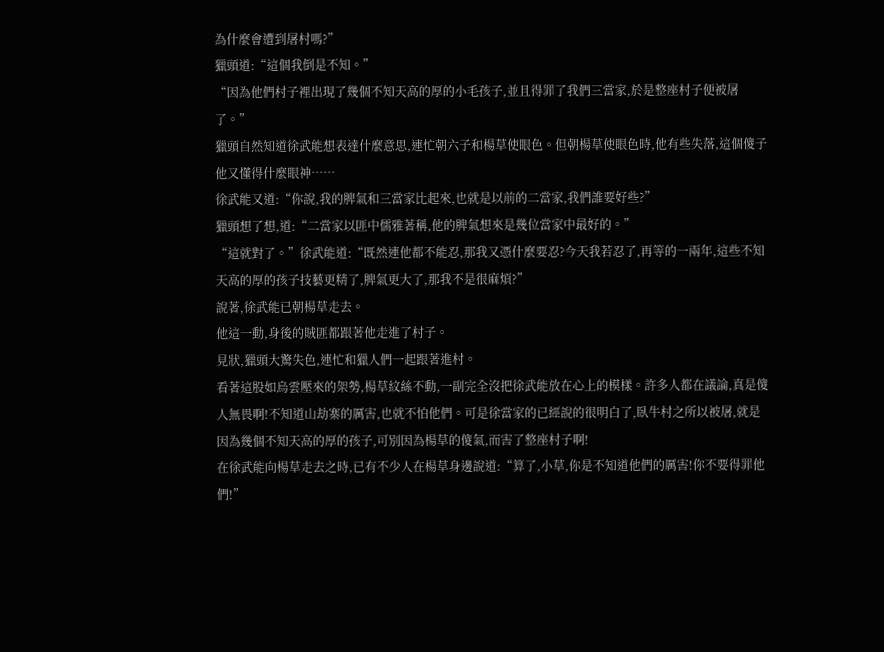為什麼會遭到屠村嗎?”
獵頭道:“這個我倒是不知。”
“因為他們村子裡出現了幾個不知天高的厚的小毛孩子,並且得罪了我們三當家,於是整座村子便被屠了。”
獵頭自然知道徐武能想表達什麼意思,連忙朝六子和楊草使眼色。但朝楊草使眼色時,他有些失落,這個傻子他又懂得什麼眼神……
徐武能又道:“你說,我的脾氣和三當家比起來,也就是以前的二當家,我們誰要好些?”
獵頭想了想,道:“二當家以匪中儒雅著稱,他的脾氣想來是幾位當家中最好的。”
“這就對了。”徐武能道:“既然連他都不能忍,那我又憑什麼要忍?今天我若忍了,再等的一兩年,這些不知天高的厚的孩子技藝更精了,脾氣更大了,那我不是很麻煩?”
說著,徐武能已朝楊草走去。
他這一動,身後的賊匪都跟著他走進了村子。
見狀,獵頭大驚失色,連忙和獵人們一起跟著進村。
看著這股如烏雲壓來的架勢,楊草紋絲不動,一副完全沒把徐武能放在心上的模樣。許多人都在議論,真是傻人無畏啊!不知道山劫寨的厲害,也就不怕他們。可是徐當家的已經說的很明白了,臥牛村之所以被屠,就是因為幾個不知天高的厚的孩子,可別因為楊草的傻氣,而害了整座村子啊!
在徐武能向楊草走去之時,已有不少人在楊草身邊說道:“算了,小草,你是不知道他們的厲害!你不要得罪他們!”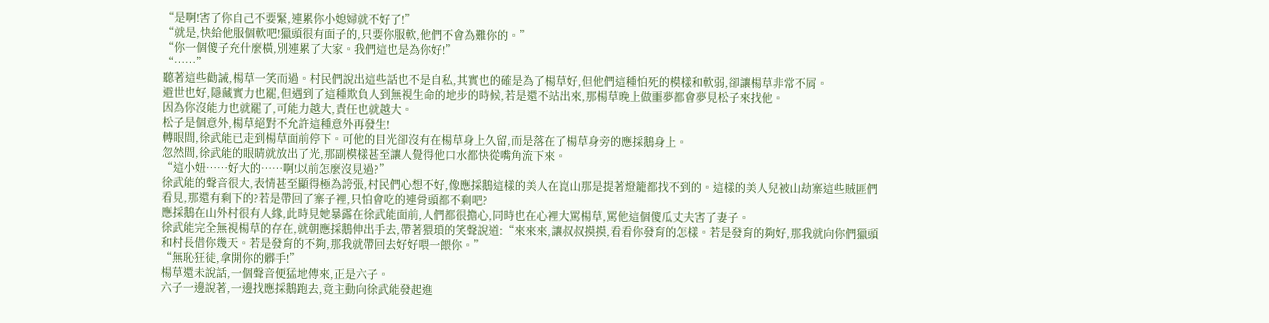“是啊!害了你自己不要緊,連累你小媳婦就不好了!”
“就是,快給他服個軟吧!獵頭很有面子的,只要你服軟,他們不會為難你的。”
“你一個傻子充什麼橫,別連累了大家。我們這也是為你好!”
“……”
聽著這些勸誡,楊草一笑而過。村民們說出這些話也不是自私,其實也的確是為了楊草好,但他們這種怕死的模樣和軟弱,卻讓楊草非常不屑。
避世也好,隱藏實力也罷,但遇到了這種欺負人到無視生命的地步的時候,若是還不站出來,那楊草晚上做噩夢都會夢見松子來找他。
因為你沒能力也就罷了,可能力越大,責任也就越大。
松子是個意外,楊草絕對不允許這種意外再發生!
轉眼間,徐武能已走到楊草面前停下。可他的目光卻沒有在楊草身上久留,而是落在了楊草身旁的應採鵝身上。
忽然間,徐武能的眼睛就放出了光,那副模樣甚至讓人覺得他口水都快從嘴角流下來。
“這小妞……好大的……啊!以前怎麼沒見過?”
徐武能的聲音很大,表情甚至顯得極為誇張,村民們心想不好,像應採鵝這樣的美人在崑山那是提著燈籠都找不到的。這樣的美人兒被山劫寨這些賊匪們看見,那還有剩下的?若是帶回了寨子裡,只怕會吃的連骨頭都不剩吧?
應採鵝在山外村很有人緣,此時見她暴露在徐武能面前,人們都很擔心,同時也在心裡大罵楊草,罵他這個傻瓜丈夫害了妻子。
徐武能完全無視楊草的存在,就朝應採鵝伸出手去,帶著猥瑣的笑聲說道:“來來來,讓叔叔摸摸,看看你發育的怎樣。若是發育的夠好,那我就向你們獵頭和村長借你幾天。若是發育的不夠,那我就帶回去好好喂一餵你。”
“無恥狂徒,拿開你的髒手!”
楊草還未說話,一個聲音便猛地傳來,正是六子。
六子一邊說著,一邊找應採鵝跑去,竟主動向徐武能發起進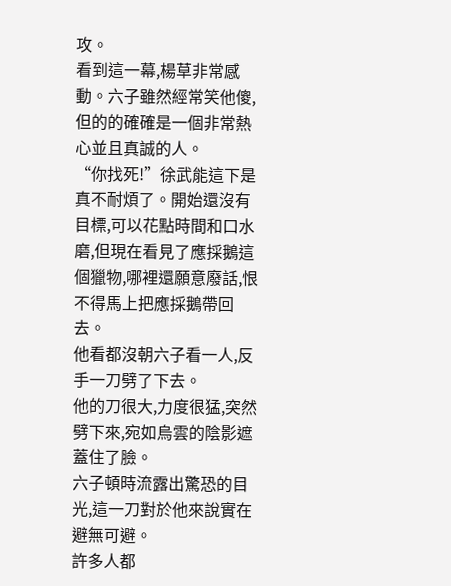攻。
看到這一幕,楊草非常感動。六子雖然經常笑他傻,但的的確確是一個非常熱心並且真誠的人。
“你找死!”徐武能這下是真不耐煩了。開始還沒有目標,可以花點時間和口水磨,但現在看見了應採鵝這個獵物,哪裡還願意廢話,恨不得馬上把應採鵝帶回去。
他看都沒朝六子看一人,反手一刀劈了下去。
他的刀很大,力度很猛,突然劈下來,宛如烏雲的陰影遮蓋住了臉。
六子頓時流露出驚恐的目光,這一刀對於他來說實在避無可避。
許多人都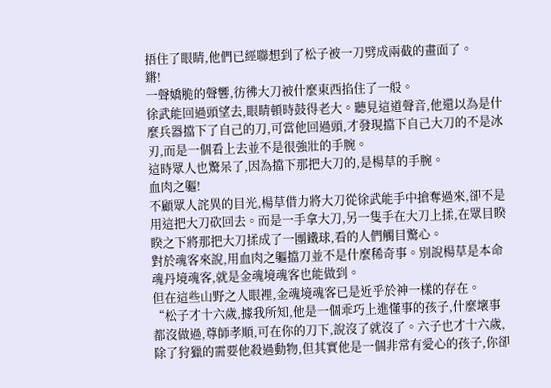捂住了眼睛,他們已經聯想到了松子被一刀劈成兩截的畫面了。
鏘!
一聲嬌脆的聲響,彷彿大刀被什麼東西掐住了一般。
徐武能回過頭望去,眼睛頓時鼓得老大。聽見這道聲音,他還以為是什麼兵器擋下了自己的刀,可當他回過頭,才發現擋下自己大刀的不是冰刃,而是一個看上去並不是很強壯的手腕。
這時眾人也驚呆了,因為擋下那把大刀的,是楊草的手腕。
血肉之軀!
不顧眾人詫異的目光,楊草借力將大刀從徐武能手中搶奪過來,卻不是用這把大刀砍回去。而是一手拿大刀,另一隻手在大刀上揉,在眾目睽睽之下將那把大刀揉成了一團鐵球,看的人們觸目驚心。
對於魂客來說,用血肉之軀擋刀並不是什麼稀奇事。別說楊草是本命魂丹境魂客,就是金魂境魂客也能做到。
但在這些山野之人眼裡,金魂境魂客已是近乎於神一樣的存在。
“松子才十六歲,據我所知,他是一個乖巧上進懂事的孩子,什麼壞事都沒做過,尊師孝順,可在你的刀下,說沒了就沒了。六子也才十六歲,除了狩獵的需要他殺過動物,但其實他是一個非常有愛心的孩子,你卻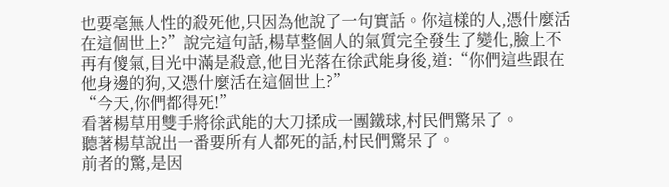也要毫無人性的殺死他,只因為他說了一句實話。你這樣的人,憑什麼活在這個世上?”說完這句話,楊草整個人的氣質完全發生了變化,臉上不再有傻氣,目光中滿是殺意,他目光落在徐武能身後,道:“你們這些跟在他身邊的狗,又憑什麼活在這個世上?”
“今天,你們都得死!”
看著楊草用雙手將徐武能的大刀揉成一團鐵球,村民們驚呆了。
聽著楊草說出一番要所有人都死的話,村民們驚呆了。
前者的驚,是因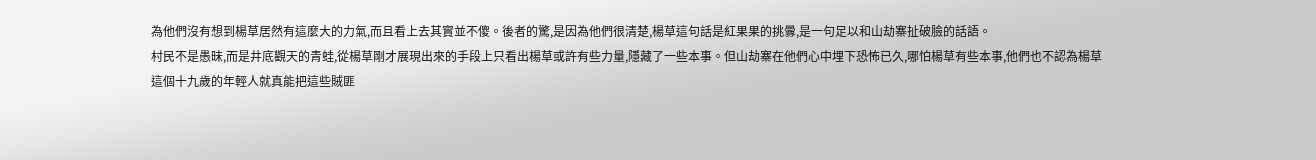為他們沒有想到楊草居然有這麼大的力氣,而且看上去其實並不傻。後者的驚,是因為他們很清楚,楊草這句話是紅果果的挑釁,是一句足以和山劫寨扯破臉的話語。
村民不是愚昧,而是井底觀天的青蛙,從楊草剛才展現出來的手段上只看出楊草或許有些力量,隱藏了一些本事。但山劫寨在他們心中埋下恐怖已久,哪怕楊草有些本事,他們也不認為楊草這個十九歲的年輕人就真能把這些賊匪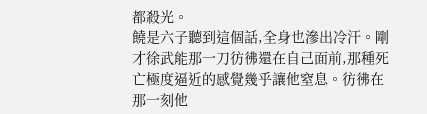都殺光。
饒是六子聽到這個話,全身也滲出冷汗。剛才徐武能那一刀彷彿還在自己面前,那種死亡極度逼近的感覺幾乎讓他窒息。彷彿在那一刻他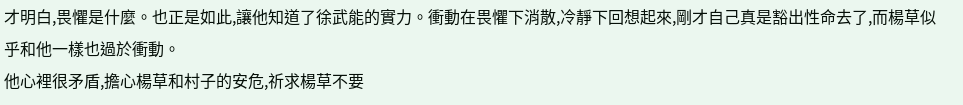才明白,畏懼是什麼。也正是如此,讓他知道了徐武能的實力。衝動在畏懼下消散,冷靜下回想起來,剛才自己真是豁出性命去了,而楊草似乎和他一樣也過於衝動。
他心裡很矛盾,擔心楊草和村子的安危,祈求楊草不要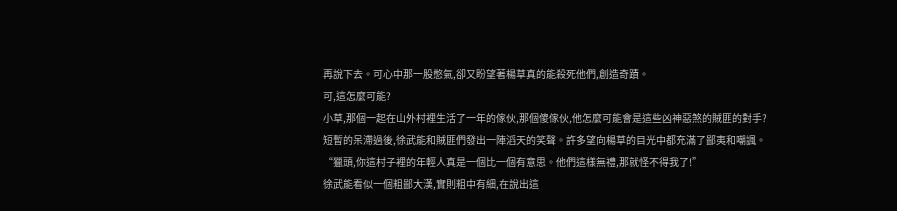再說下去。可心中那一股憋氣,卻又盼望著楊草真的能殺死他們,創造奇蹟。
可,這怎麼可能?
小草,那個一起在山外村裡生活了一年的傢伙,那個傻傢伙,他怎麼可能會是這些凶神惡煞的賊匪的對手?
短暫的呆滯過後,徐武能和賊匪們發出一陣滔天的笑聲。許多望向楊草的目光中都充滿了鄙夷和嘲諷。
“獵頭,你這村子裡的年輕人真是一個比一個有意思。他們這樣無禮,那就怪不得我了!”
徐武能看似一個粗鄙大漢,實則粗中有細,在說出這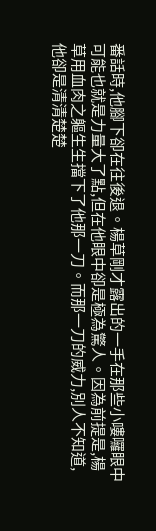番話時,他腳下卻在往後退。楊草剛才露出的一手在那些小嘍囉眼中可能也就是力量大了點,但在他眼中卻是極為驚人。因為前提是,楊草用血肉之軀生生擋下了他那一刀。而那一刀的威力,別人不知道,他卻是清清楚楚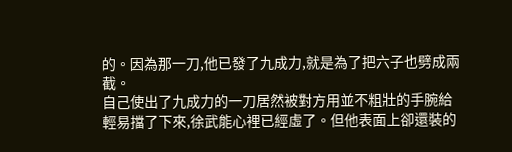的。因為那一刀,他已發了九成力,就是為了把六子也劈成兩截。
自己使出了九成力的一刀居然被對方用並不粗壯的手腕給輕易擋了下來,徐武能心裡已經虛了。但他表面上卻還裝的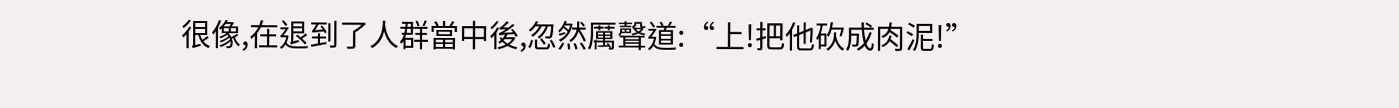很像,在退到了人群當中後,忽然厲聲道:“上!把他砍成肉泥!”